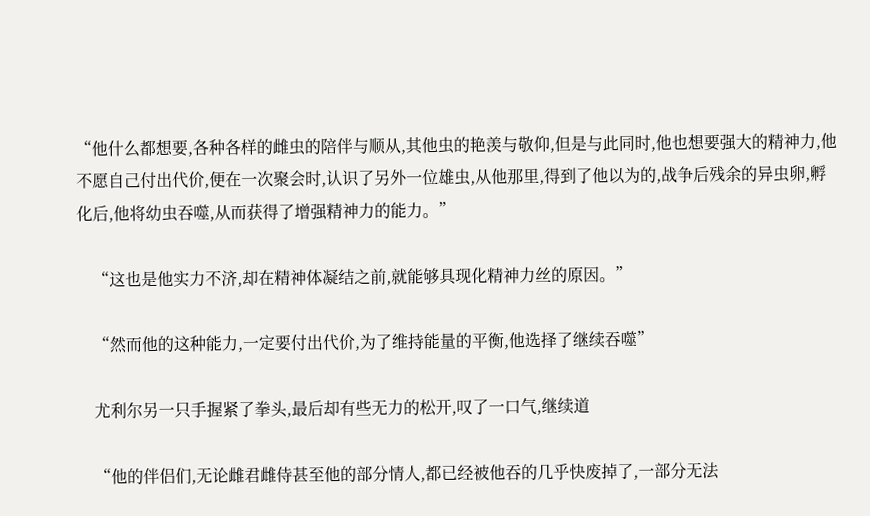“他什么都想要,各种各样的雌虫的陪伴与顺从,其他虫的艳羡与敬仰,但是与此同时,他也想要强大的精神力,他不愿自己付出代价,便在一次聚会时,认识了另外一位雄虫,从他那里,得到了他以为的,战争后残余的异虫卵,孵化后,他将幼虫吞噬,从而获得了增强精神力的能力。”

    “这也是他实力不济,却在精神体凝结之前,就能够具现化精神力丝的原因。”

    “然而他的这种能力,一定要付出代价,为了维持能量的平衡,他选择了继续吞噬”

    尤利尔另一只手握紧了拳头,最后却有些无力的松开,叹了一口气,继续道

    “他的伴侣们,无论雌君雌侍甚至他的部分情人,都已经被他吞的几乎快废掉了,一部分无法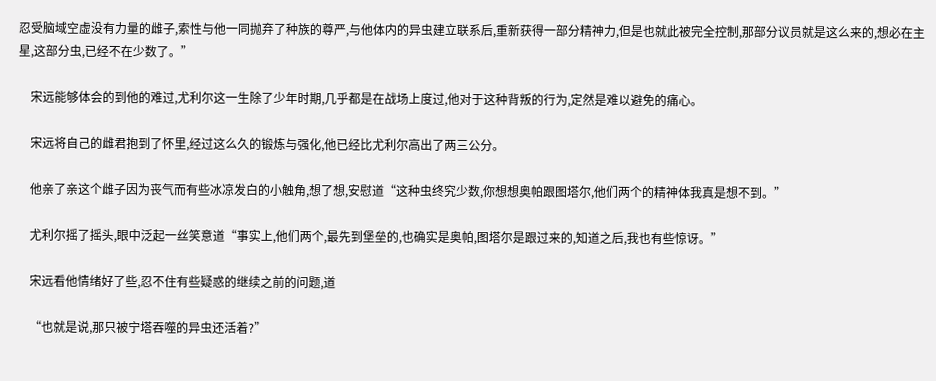忍受脑域空虚没有力量的雌子,索性与他一同抛弃了种族的尊严,与他体内的异虫建立联系后,重新获得一部分精神力,但是也就此被完全控制,那部分议员就是这么来的,想必在主星,这部分虫,已经不在少数了。”

    宋远能够体会的到他的难过,尤利尔这一生除了少年时期,几乎都是在战场上度过,他对于这种背叛的行为,定然是难以避免的痛心。

    宋远将自己的雌君抱到了怀里,经过这么久的锻炼与强化,他已经比尤利尔高出了两三公分。

    他亲了亲这个雌子因为丧气而有些冰凉发白的小触角,想了想,安慰道“这种虫终究少数,你想想奥帕跟图塔尔,他们两个的精神体我真是想不到。”

    尤利尔摇了摇头,眼中泛起一丝笑意道“事实上,他们两个,最先到堡垒的,也确实是奥帕,图塔尔是跟过来的,知道之后,我也有些惊讶。”

    宋远看他情绪好了些,忍不住有些疑惑的继续之前的问题,道

    “也就是说,那只被宁塔吞噬的异虫还活着?”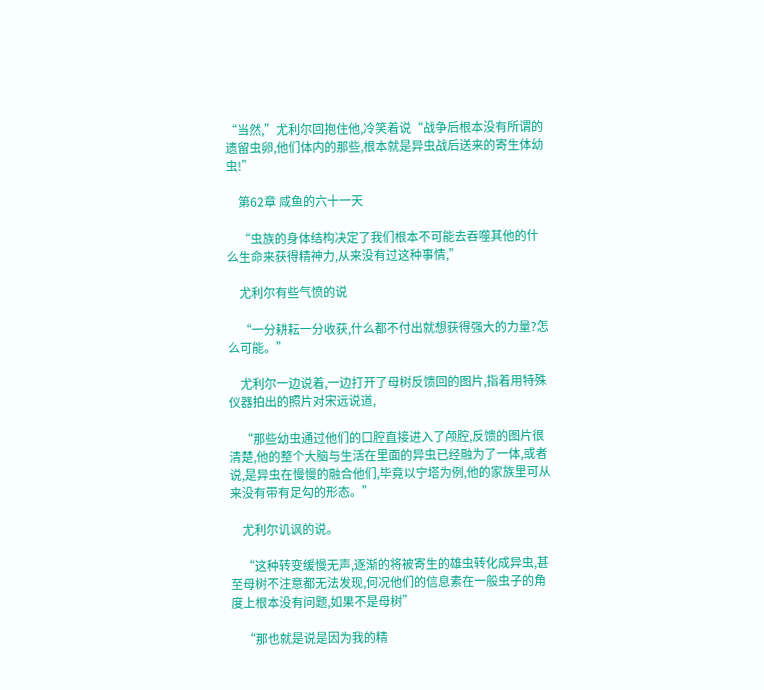“当然,”尤利尔回抱住他,冷笑着说“战争后根本没有所谓的遗留虫卵,他们体内的那些,根本就是异虫战后送来的寄生体幼虫!”

    第62章 咸鱼的六十一天

    “虫族的身体结构决定了我们根本不可能去吞噬其他的什么生命来获得精神力,从来没有过这种事情,”

    尤利尔有些气愤的说

    “一分耕耘一分收获,什么都不付出就想获得强大的力量?怎么可能。”

    尤利尔一边说着,一边打开了母树反馈回的图片,指着用特殊仪器拍出的照片对宋远说道,

    “那些幼虫通过他们的口腔直接进入了颅腔,反馈的图片很清楚,他的整个大脑与生活在里面的异虫已经融为了一体,或者说,是异虫在慢慢的融合他们,毕竟以宁塔为例,他的家族里可从来没有带有足勾的形态。”

    尤利尔讥讽的说。

    “这种转变缓慢无声,逐渐的将被寄生的雄虫转化成异虫,甚至母树不注意都无法发现,何况他们的信息素在一般虫子的角度上根本没有问题,如果不是母树”

    “那也就是说是因为我的精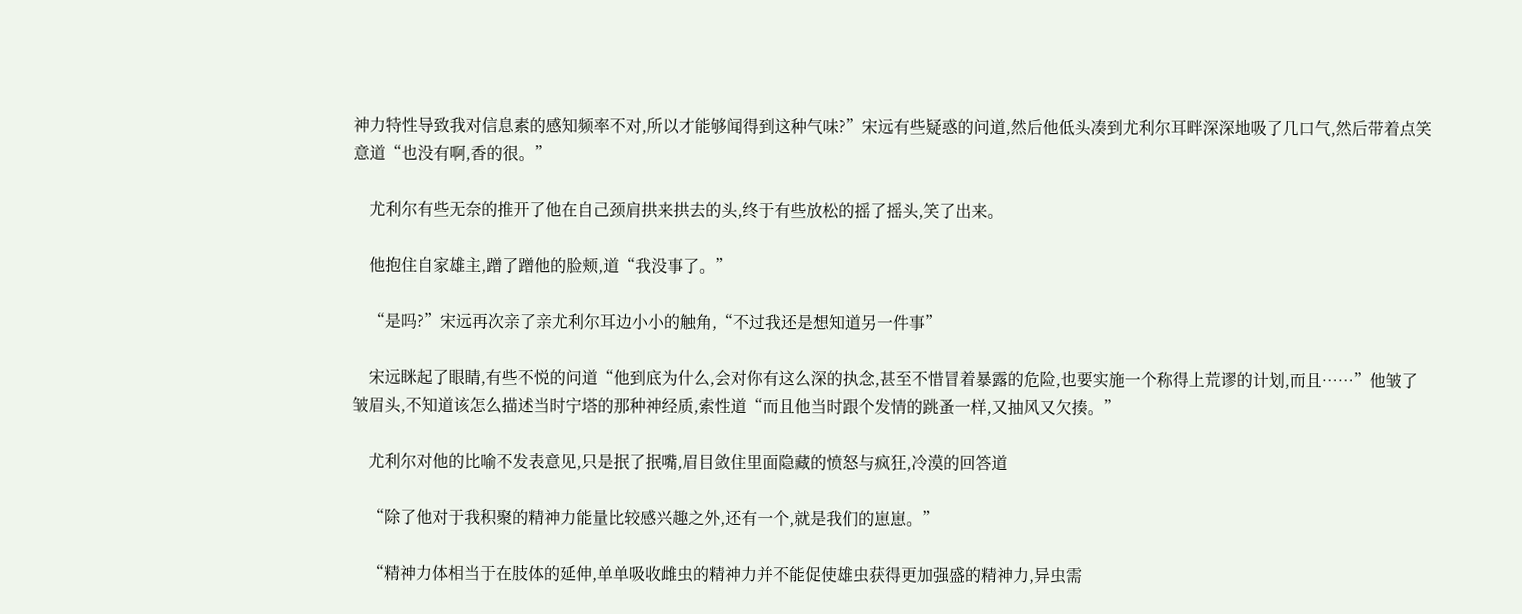神力特性导致我对信息素的感知频率不对,所以才能够闻得到这种气味?”宋远有些疑惑的问道,然后他低头凑到尤利尔耳畔深深地吸了几口气,然后带着点笑意道“也没有啊,香的很。”

    尤利尔有些无奈的推开了他在自己颈肩拱来拱去的头,终于有些放松的摇了摇头,笑了出来。

    他抱住自家雄主,蹭了蹭他的脸颊,道“我没事了。”

    “是吗?”宋远再次亲了亲尤利尔耳边小小的触角,“不过我还是想知道另一件事”

    宋远眯起了眼睛,有些不悦的问道“他到底为什么,会对你有这么深的执念,甚至不惜冒着暴露的危险,也要实施一个称得上荒谬的计划,而且……”他皱了皱眉头,不知道该怎么描述当时宁塔的那种神经质,索性道“而且他当时跟个发情的跳蚤一样,又抽风又欠揍。”

    尤利尔对他的比喻不发表意见,只是抿了抿嘴,眉目敛住里面隐藏的愤怒与疯狂,冷漠的回答道

    “除了他对于我积聚的精神力能量比较感兴趣之外,还有一个,就是我们的崽崽。”

    “精神力体相当于在肢体的延伸,单单吸收雌虫的精神力并不能促使雄虫获得更加强盛的精神力,异虫需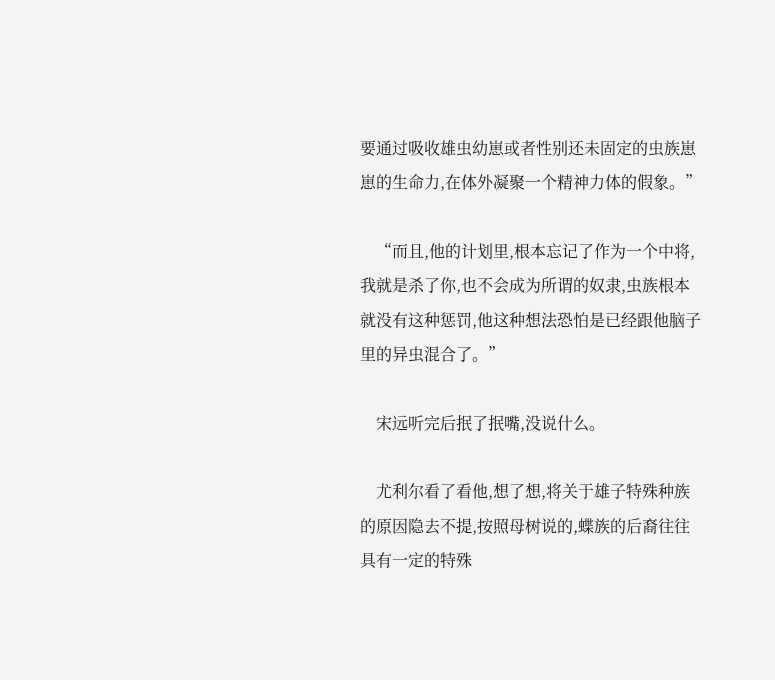要通过吸收雄虫幼崽或者性别还未固定的虫族崽崽的生命力,在体外凝聚一个精神力体的假象。”

    “而且,他的计划里,根本忘记了作为一个中将,我就是杀了你,也不会成为所谓的奴隶,虫族根本就没有这种惩罚,他这种想法恐怕是已经跟他脑子里的异虫混合了。”

    宋远听完后抿了抿嘴,没说什么。

    尤利尔看了看他,想了想,将关于雄子特殊种族的原因隐去不提,按照母树说的,蝶族的后裔往往具有一定的特殊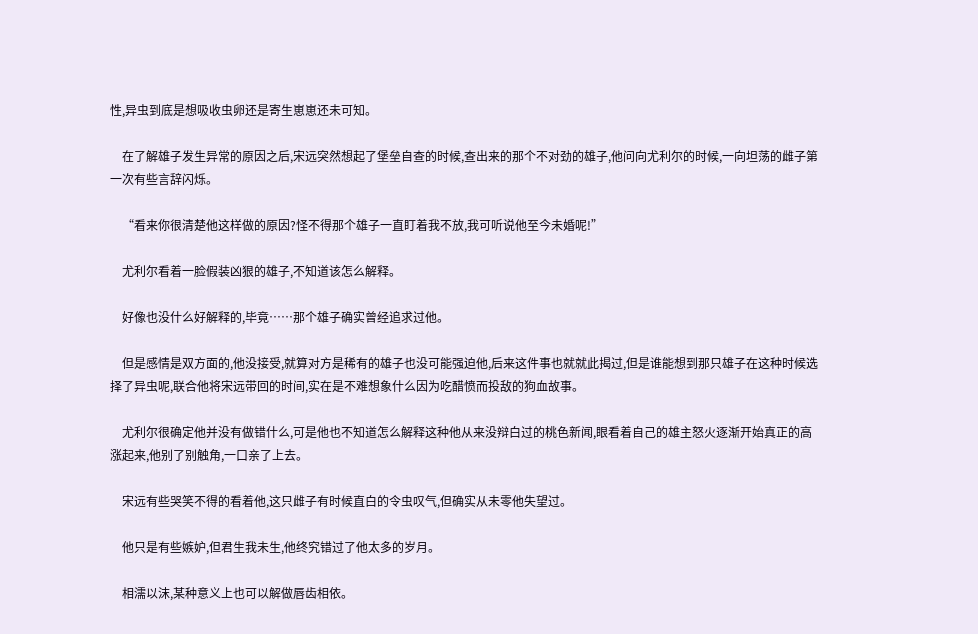性,异虫到底是想吸收虫卵还是寄生崽崽还未可知。

    在了解雄子发生异常的原因之后,宋远突然想起了堡垒自查的时候,查出来的那个不对劲的雄子,他问向尤利尔的时候,一向坦荡的雌子第一次有些言辞闪烁。

    “看来你很清楚他这样做的原因?怪不得那个雄子一直盯着我不放,我可听说他至今未婚呢!”

    尤利尔看着一脸假装凶狠的雄子,不知道该怎么解释。

    好像也没什么好解释的,毕竟……那个雄子确实曾经追求过他。

    但是感情是双方面的,他没接受,就算对方是稀有的雄子也没可能强迫他,后来这件事也就就此揭过,但是谁能想到那只雄子在这种时候选择了异虫呢,联合他将宋远带回的时间,实在是不难想象什么因为吃醋愤而投敌的狗血故事。

    尤利尔很确定他并没有做错什么,可是他也不知道怎么解释这种他从来没辩白过的桃色新闻,眼看着自己的雄主怒火逐渐开始真正的高涨起来,他别了别触角,一口亲了上去。

    宋远有些哭笑不得的看着他,这只雌子有时候直白的令虫叹气,但确实从未零他失望过。

    他只是有些嫉妒,但君生我未生,他终究错过了他太多的岁月。

    相濡以沫,某种意义上也可以解做唇齿相依。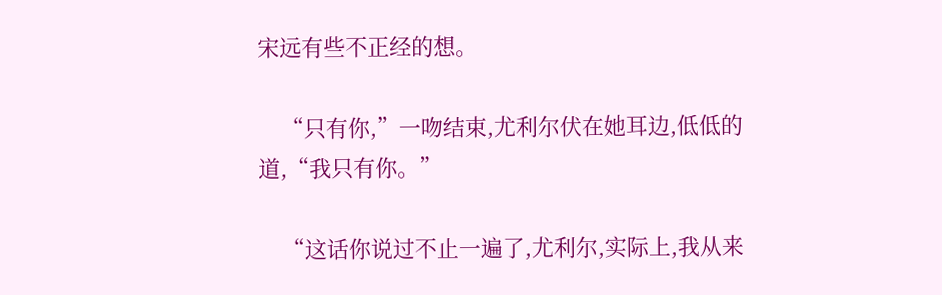宋远有些不正经的想。

    “只有你,”一吻结束,尤利尔伏在她耳边,低低的道,“我只有你。”

    “这话你说过不止一遍了,尤利尔,实际上,我从来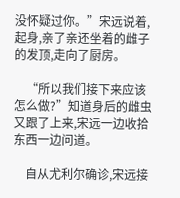没怀疑过你。”宋远说着,起身,亲了亲还坐着的雌子的发顶,走向了厨房。

    “所以我们接下来应该怎么做?”知道身后的雌虫又跟了上来,宋远一边收拾东西一边问道。

    自从尤利尔确诊,宋远接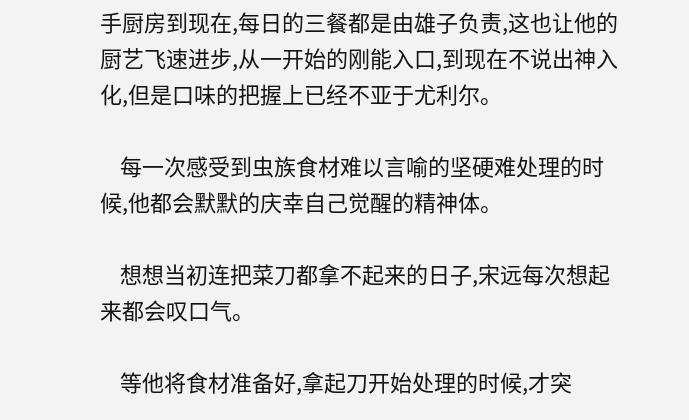手厨房到现在,每日的三餐都是由雄子负责,这也让他的厨艺飞速进步,从一开始的刚能入口,到现在不说出神入化,但是口味的把握上已经不亚于尤利尔。

    每一次感受到虫族食材难以言喻的坚硬难处理的时候,他都会默默的庆幸自己觉醒的精神体。

    想想当初连把菜刀都拿不起来的日子,宋远每次想起来都会叹口气。

    等他将食材准备好,拿起刀开始处理的时候,才突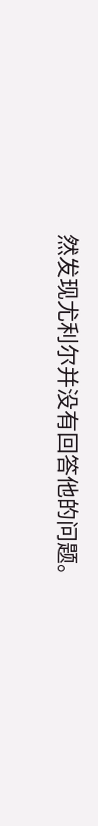然发现尤利尔并没有回答他的问题。